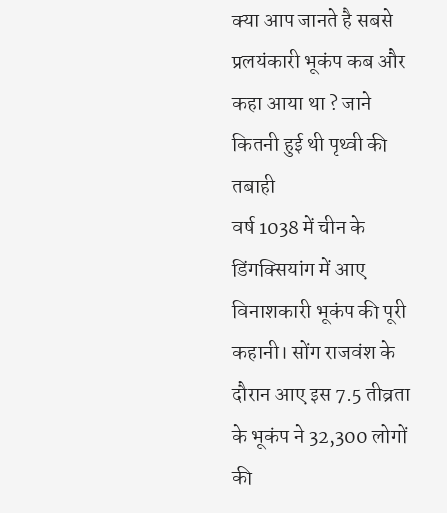क्या आप जानते है सबसे प्रलयंकारी भूकंप कब और कहा आया था ? जाने कितनी हुई थी पृथ्वी की तबाही
वर्ष 1038 में चीन के डिंगक्सियांग में आए विनाशकारी भूकंप की पूरी कहानी। सोंग राजवंश के दौरान आए इस 7.5 तीव्रता के भूकंप ने 32,300 लोगों की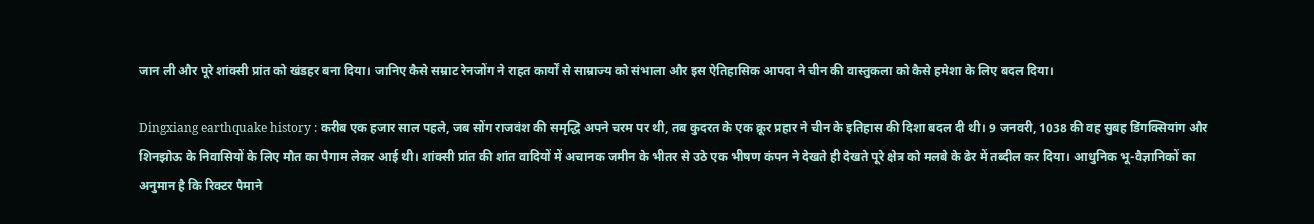जान ली और पूरे शांक्सी प्रांत को खंडहर बना दिया। जानिए कैसे सम्राट रेनजोंग ने राहत कार्यों से साम्राज्य को संभाला और इस ऐतिहासिक आपदा ने चीन की वास्तुकला को कैसे हमेशा के लिए बदल दिया।

Dingxiang earthquake history : करीब एक हजार साल पहले, जब सोंग राजवंश की समृद्धि अपने चरम पर थी, तब कुदरत के एक क्रूर प्रहार ने चीन के इतिहास की दिशा बदल दी थी। 9 जनवरी, 1038 की वह सुबह डिंगक्सियांग और शिनझोऊ के निवासियों के लिए मौत का पैगाम लेकर आई थी। शांक्सी प्रांत की शांत वादियों में अचानक जमीन के भीतर से उठे एक भीषण कंपन ने देखते ही देखते पूरे क्षेत्र को मलबे के ढेर में तब्दील कर दिया। आधुनिक भू-वैज्ञानिकों का अनुमान है कि रिक्टर पैमाने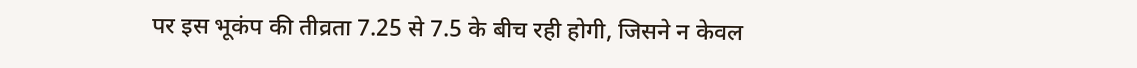पर इस भूकंप की तीव्रता 7.25 से 7.5 के बीच रही होगी, जिसने न केवल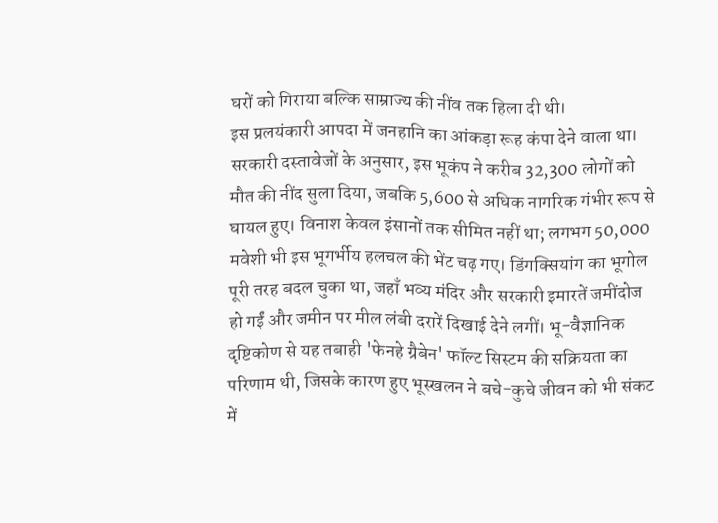घरों को गिराया बल्कि साम्राज्य की नींव तक हिला दी थी।
इस प्रलयंकारी आपदा में जनहानि का आंकड़ा रूह कंपा देने वाला था। सरकारी दस्तावेजों के अनुसार, इस भूकंप ने करीब 32,300 लोगों को मौत की नींद सुला दिया, जबकि 5,600 से अधिक नागरिक गंभीर रूप से घायल हुए। विनाश केवल इंसानों तक सीमित नहीं था; लगभग 50,000 मवेशी भी इस भूगर्भीय हलचल की भेंट चढ़ गए। डिंगक्सियांग का भूगोल पूरी तरह बदल चुका था, जहाँ भव्य मंदिर और सरकारी इमारतें जमींदोज हो गईं और जमीन पर मील लंबी दरारें दिखाई देने लगीं। भू-वैज्ञानिक दृष्टिकोण से यह तबाही 'फेनहे ग्रैबेन' फॉल्ट सिस्टम की सक्रियता का परिणाम थी, जिसके कारण हुए भूस्खलन ने बचे-कुचे जीवन को भी संकट में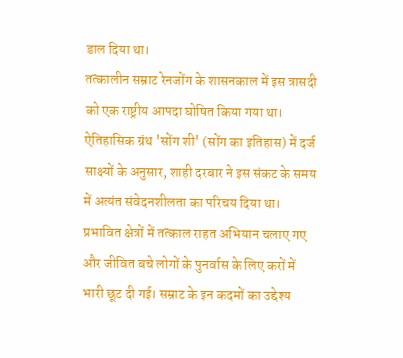डाल दिया था।
तत्कालीन सम्राट रेनजोंग के शासनकाल में इस त्रासदी को एक राष्ट्रीय आपदा घोषित किया गया था। ऐतिहासिक ग्रंथ 'सोंग शी' (सोंग का इतिहास) में दर्ज साक्ष्यों के अनुसार, शाही दरबार ने इस संकट के समय में अत्यंत संवेदनशीलता का परिचय दिया था। प्रभावित क्षेत्रों में तत्काल राहत अभियान चलाए गए और जीवित बचे लोगों के पुनर्वास के लिए करों में भारी छूट दी गई। सम्राट के इन कदमों का उद्देश्य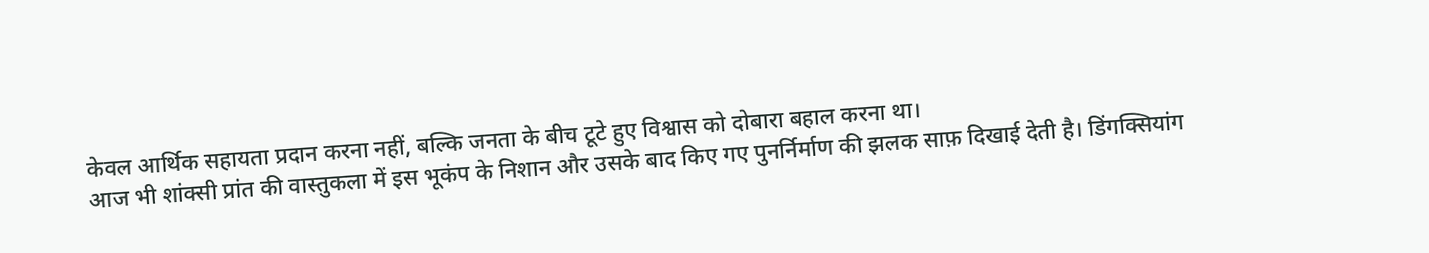केवल आर्थिक सहायता प्रदान करना नहीं, बल्कि जनता के बीच टूटे हुए विश्वास को दोबारा बहाल करना था।
आज भी शांक्सी प्रांत की वास्तुकला में इस भूकंप के निशान और उसके बाद किए गए पुनर्निर्माण की झलक साफ़ दिखाई देती है। डिंगक्सियांग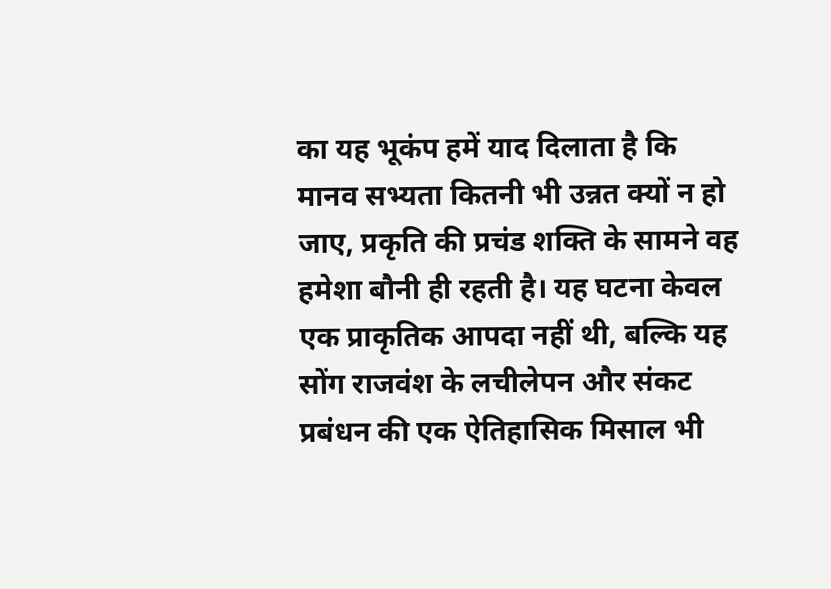का यह भूकंप हमें याद दिलाता है कि मानव सभ्यता कितनी भी उन्नत क्यों न हो जाए, प्रकृति की प्रचंड शक्ति के सामने वह हमेशा बौनी ही रहती है। यह घटना केवल एक प्राकृतिक आपदा नहीं थी, बल्कि यह सोंग राजवंश के लचीलेपन और संकट प्रबंधन की एक ऐतिहासिक मिसाल भी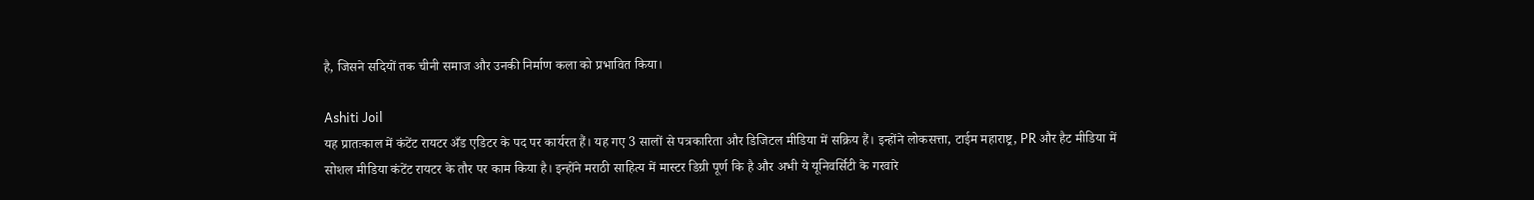है, जिसने सदियों तक चीनी समाज और उनकी निर्माण कला को प्रभावित किया।

Ashiti Joil
यह प्रातःकाल में कंटेंट रायटर अँड एडिटर के पद पर कार्यरत हैं। यह गए 3 सालों से पत्रकारिता और डिजिटल मीडिया में सक्रिय हैं। इन्होंने लोकसत्ता, टाईम महाराष्ट्र, PR और हैट मीडिया में सोशल मीडिया कंटेंट रायटर के तौर पर काम किया है। इन्होंने मराठी साहित्य में मास्टर डिग्री पूर्ण कि है और अभी ये यूनिवर्सिटी के गरवारे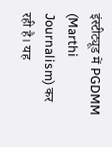इंस्टीट्यूड में PGDMM (Marthi Journalism) कर रही है। यह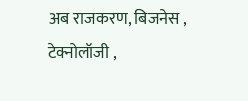अब राजकरण, बिजनेस , टेक्नोलॉजी ,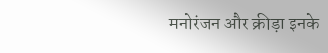मनोरंजन और क्रीड़ा इनके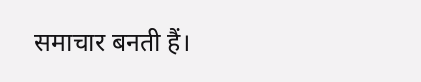समाचार बनती हैं।